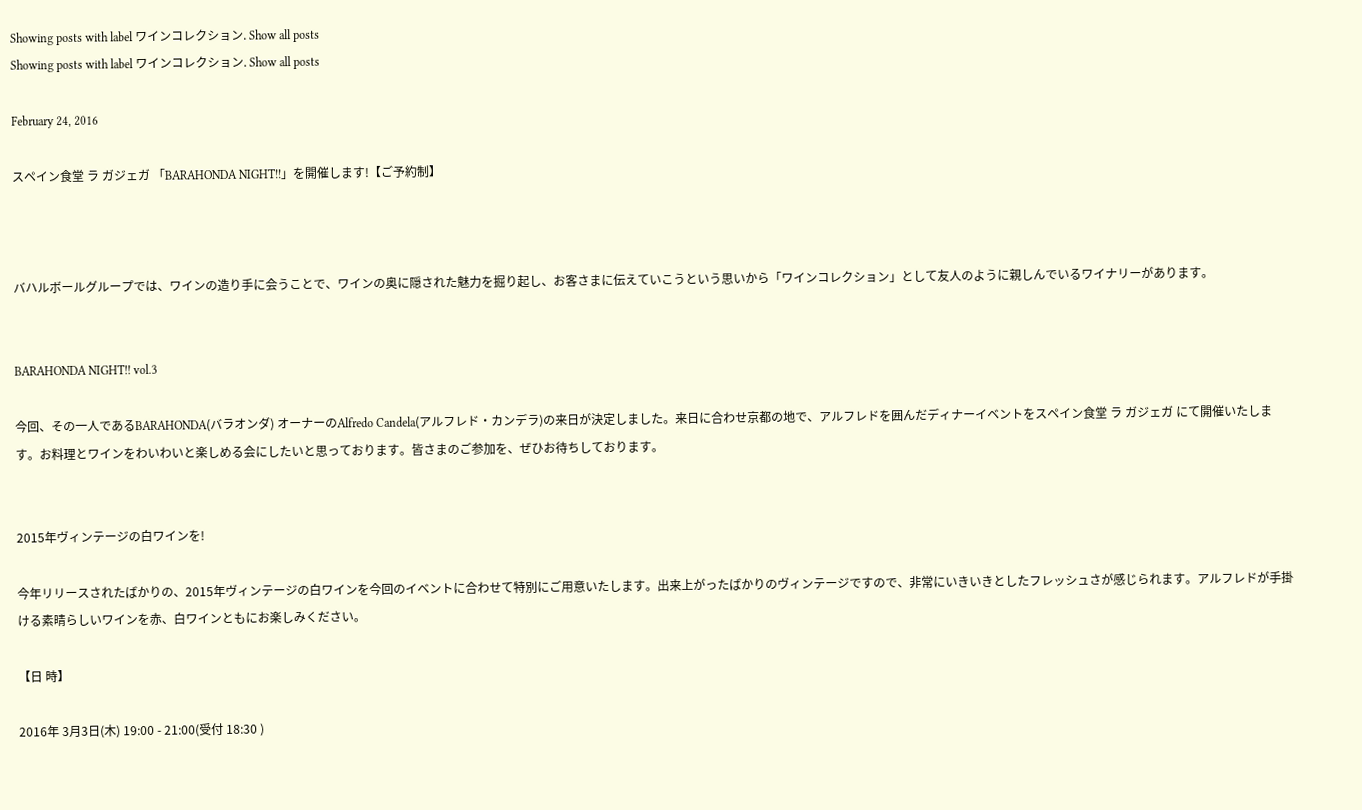Showing posts with label ワインコレクション. Show all posts
Showing posts with label ワインコレクション. Show all posts

February 24, 2016

スペイン食堂 ラ ガジェガ 「BARAHONDA NIGHT!!」を開催します!【ご予約制】



バハルボールグループでは、ワインの造り手に会うことで、ワインの奥に隠された魅力を掘り起し、お客さまに伝えていこうという思いから「ワインコレクション」として友人のように親しんでいるワイナリーがあります。


BARAHONDA NIGHT!! vol.3

今回、その一人であるBARAHONDA(バラオンダ) オーナーのAlfredo Candela(アルフレド・カンデラ)の来日が決定しました。来日に合わせ京都の地で、アルフレドを囲んだディナーイベントをスペイン食堂 ラ ガジェガ にて開催いたします。お料理とワインをわいわいと楽しめる会にしたいと思っております。皆さまのご参加を、ぜひお待ちしております。


2015年ヴィンテージの白ワインを!

今年リリースされたばかりの、2015年ヴィンテージの白ワインを今回のイベントに合わせて特別にご用意いたします。出来上がったばかりのヴィンテージですので、非常にいきいきとしたフレッシュさが感じられます。アルフレドが手掛ける素晴らしいワインを赤、白ワインともにお楽しみください。

【日 時】

2016年 3月3日(木) 19:00 - 21:00(受付 18:30 )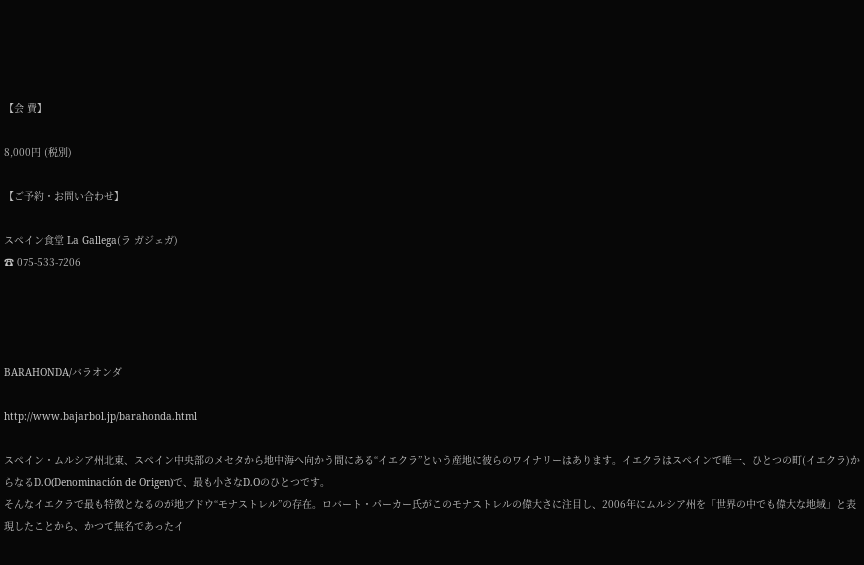【会 費】

8,000円 (税別)

【ご予約・お問い合わせ】

スペイン食堂 La Gallega(ラ ガジェガ)
☎ 075-533-7206




BARAHONDA/バラオンダ

http://www.bajarbol.jp/barahonda.html

スペイン・ムルシア州北東、スペイン中央部のメセタから地中海へ向かう間にある“イエクラ”という産地に彼らのワイナリーはあります。イエクラはスペインで唯一、ひとつの町(イエクラ)からなるD.O(Denominación de Origen)で、最も小さなD.Oのひとつです。
そんなイエクラで最も特徴となるのが地ブドウ“モナストレル”の存在。ロバート・パーカー氏がこのモナストレルの偉大さに注目し、2006年にムルシア州を「世界の中でも偉大な地域」と表現したことから、かつて無名であったイ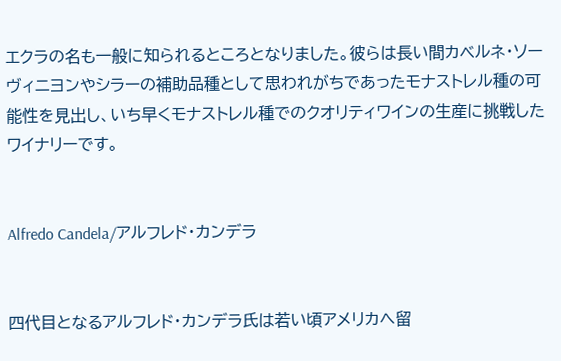エクラの名も一般に知られるところとなりました。彼らは長い間カベルネ・ソーヴィニヨンやシラーの補助品種として思われがちであったモナストレル種の可能性を見出し、いち早くモナストレル種でのクオリティワインの生産に挑戦したワイナリーです。


Alfredo Candela/アルフレド・カンデラ


四代目となるアルフレド・カンデラ氏は若い頃アメリカへ留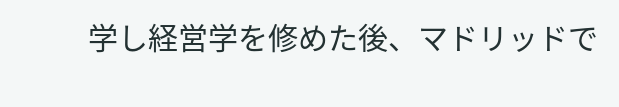学し経営学を修めた後、マドリッドで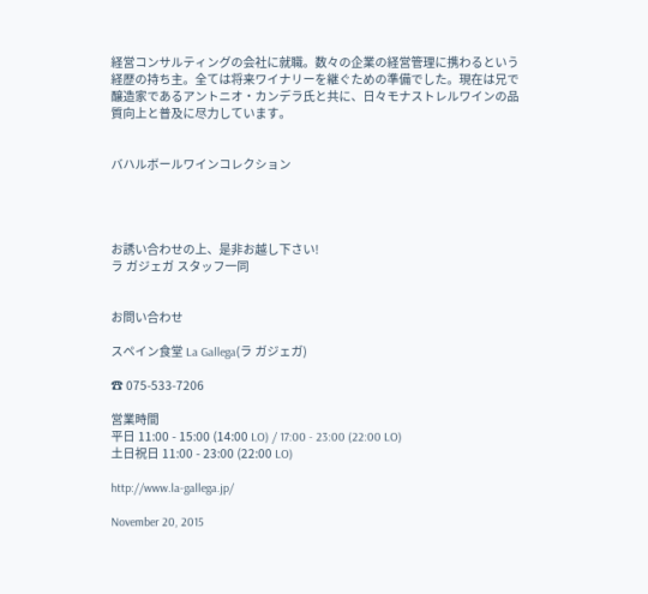経営コンサルティングの会社に就職。数々の企業の経営管理に携わるという経歴の持ち主。全ては将来ワイナリーを継ぐための準備でした。現在は兄で醸造家であるアントニオ・カンデラ氏と共に、日々モナストレルワインの品質向上と普及に尽力しています。


バハルボールワインコレクション




お誘い合わせの上、是非お越し下さい!
ラ ガジェガ スタッフ一同


お問い合わせ

スペイン食堂 La Gallega(ラ ガジェガ)

☎ 075-533-7206

営業時間
平日 11:00 - 15:00 (14:00 LO) / 17:00 - 23:00 (22:00 LO)
土日祝日 11:00 - 23:00 (22:00 LO)

http://www.la-gallega.jp/

November 20, 2015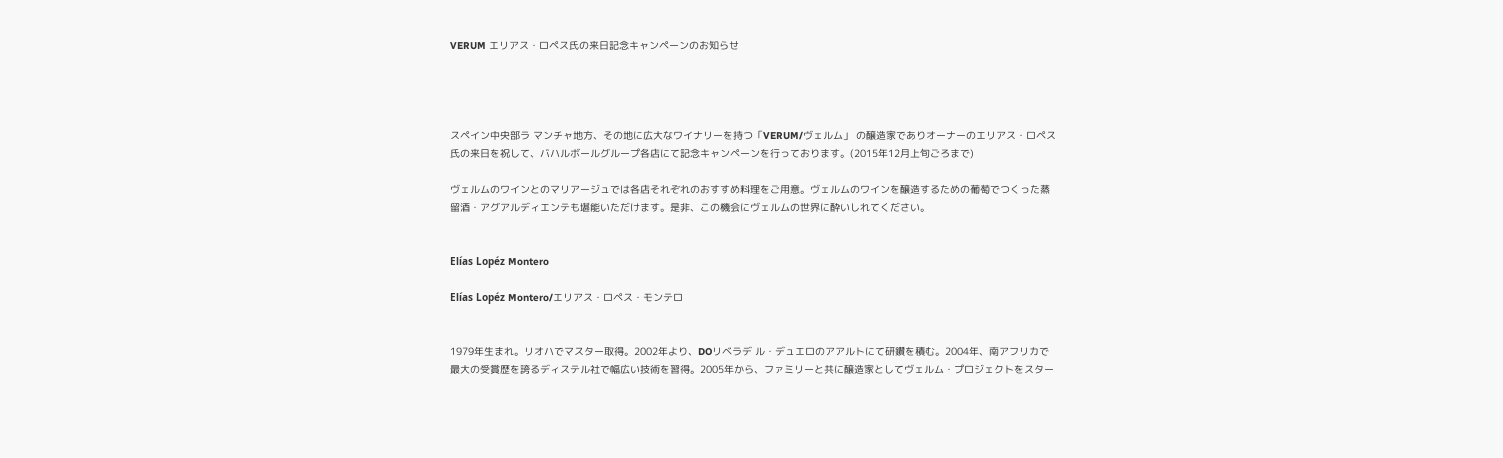VERUM エリアス・ロペス氏の来日記念キャンペーンのお知らせ




スペイン中央部ラ マンチャ地方、その地に広大なワイナリーを持つ「VERUM/ヴェルム」 の醸造家でありオーナーのエリアス・ロペス氏の来日を祝して、バハルボールグループ各店にて記念キャンペーンを行っております。(2015年12月上旬ごろまで)

ヴェルムのワインとのマリアージュでは各店それぞれのおすすめ料理をご用意。ヴェルムのワインを醸造するための葡萄でつくった蒸留酒・アグアルディエンテも堪能いただけます。是非、この機会にヴェルムの世界に酔いしれてください。


Elías Lopéz Montero

Elías Lopéz Montero/エリアス・ロペス・モンテロ


1979年生まれ。リオハでマスター取得。2002年より、DOリベラデ ル・デュエロのアアルトにて研鑽を積む。2004年、南アフリカで最大の受賞歴を誇るディステル社で幅広い技術を習得。2005年から、ファミリーと共に醸造家としてヴェルム・プロジェクトをスター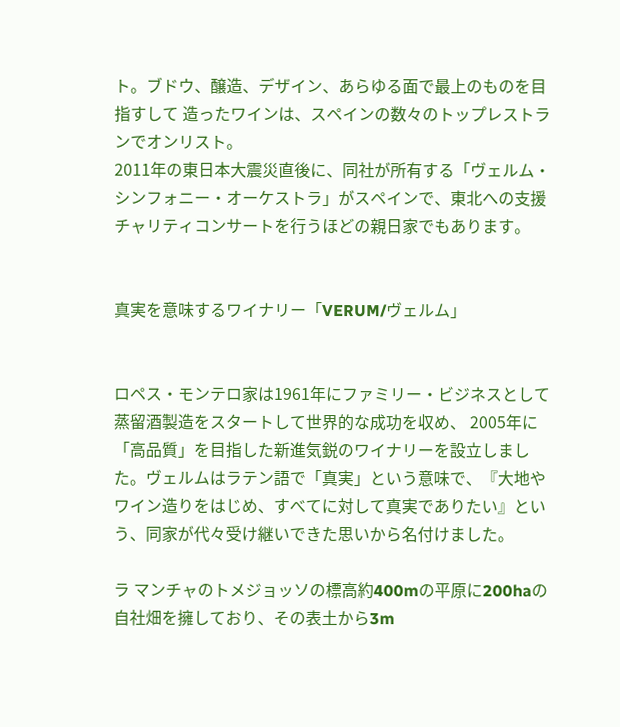ト。ブドウ、醸造、デザイン、あらゆる面で最上のものを目指すして 造ったワインは、スペインの数々のトップレストランでオンリスト。
2011年の東日本大震災直後に、同社が所有する「ヴェルム・シンフォニー・オーケストラ」がスペインで、東北への支援チャリティコンサートを行うほどの親日家でもあります。


真実を意味するワイナリー「VERUM/ヴェルム」


ロペス・モンテロ家は1961年にファミリー・ビジネスとして蒸留酒製造をスタートして世界的な成功を収め、 2005年に「高品質」を目指した新進気鋭のワイナリーを設立しました。ヴェルムはラテン語で「真実」という意味で、『大地やワイン造りをはじめ、すべてに対して真実でありたい』という、同家が代々受け継いできた思いから名付けました。

ラ マンチャのトメジョッソの標高約400mの平原に200haの自社畑を擁しており、その表土から3m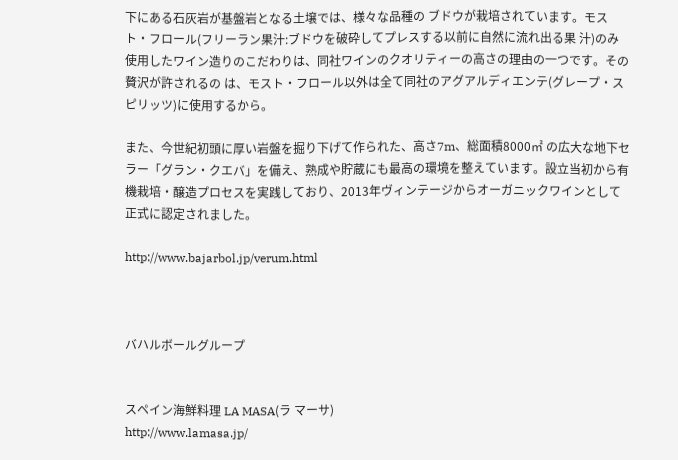下にある石灰岩が基盤岩となる土壌では、様々な品種の ブドウが栽培されています。モスト・フロール(フリーラン果汁:ブドウを破砕してプレスする以前に自然に流れ出る果 汁)のみ使用したワイン造りのこだわりは、同社ワインのクオリティーの高さの理由の一つです。その贅沢が許されるの は、モスト・フロール以外は全て同社のアグアルディエンテ(グレープ・スピリッツ)に使用するから。

また、今世紀初頭に厚い岩盤を掘り下げて作られた、高さ7m、総面積8000㎡ の広大な地下セラー「グラン・クエバ」を備え、熟成や貯蔵にも最高の環境を整えています。設立当初から有機栽培・醸造プロセスを実践しており、2013年ヴィンテージからオーガニックワインとして正式に認定されました。

http://www.bajarbol.jp/verum.html



バハルボールグループ


スペイン海鮮料理 LA MASA(ラ マーサ)
http://www.lamasa.jp/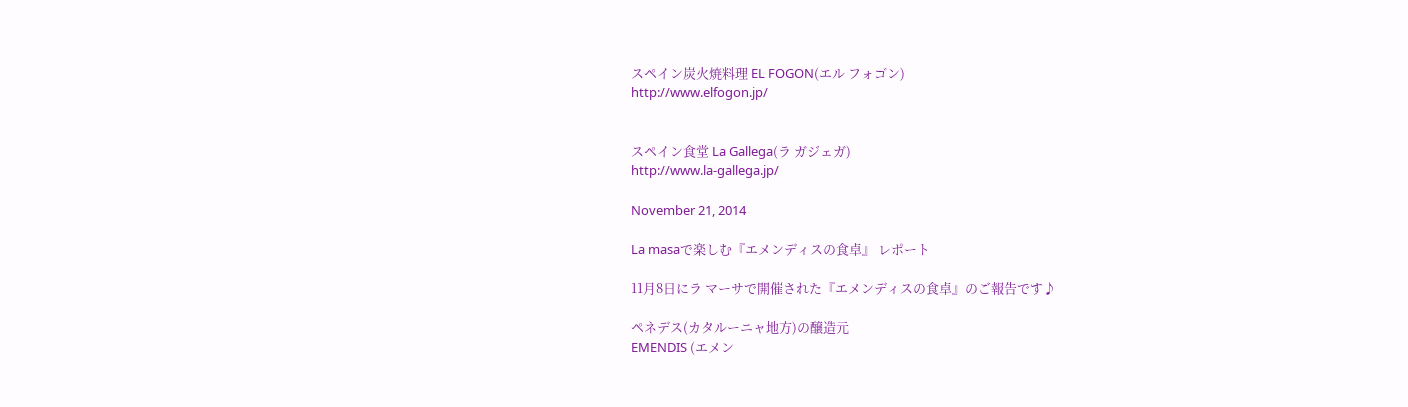スペイン炭火焼料理 EL FOGON(エル フォゴン)
http://www.elfogon.jp/


スペイン食堂 La Gallega(ラ ガジェガ)
http://www.la-gallega.jp/

November 21, 2014

La masaで楽しむ『エメンディスの食卓』 レポート

11月8日にラ マーサで開催された『エメンディスの食卓』のご報告です♪

ペネデス(カタルーニャ地方)の醸造元
EMENDIS (エメン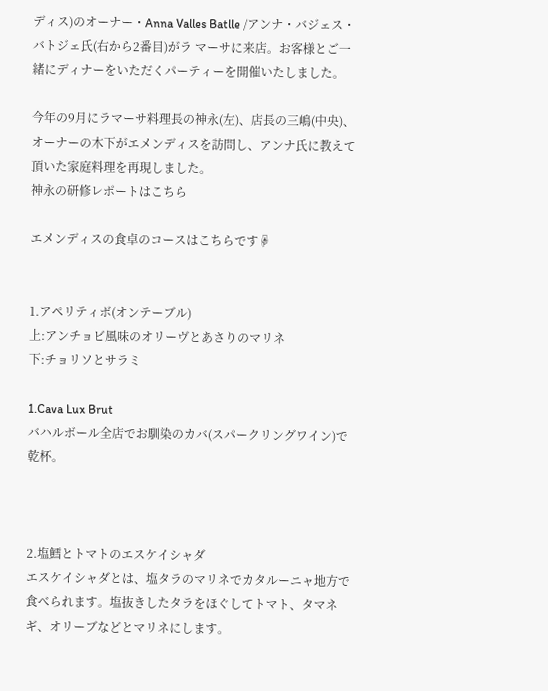ディス)のオーナー・Anna Valles Batlle /アンナ・バジェス・バトジェ氏(右から2番目)がラ マーサに来店。お客様とご一緒にディナーをいただくパーティーを開催いたしました。

今年の9月にラマーサ料理長の神永(左)、店長の三嶋(中央)、オーナーの木下がエメンディスを訪問し、アンナ氏に教えて頂いた家庭料理を再現しました。
神永の研修レポートはこちら

エメンディスの食卓のコースはこちらです☟


1.アペリティボ(オンテーブル)
上:アンチョビ風味のオリーヴとあさりのマリネ
下:チョリソとサラミ

1.Cava Lux Brut
バハルボール全店でお馴染のカバ(スパークリングワイン)で乾杯。



2.塩鱈とトマトのエスケイシャダ
エスケイシャダとは、塩タラのマリネでカタルーニャ地方で食べられます。塩抜きしたタラをほぐしてトマト、タマネギ、オリーブなどとマリネにします。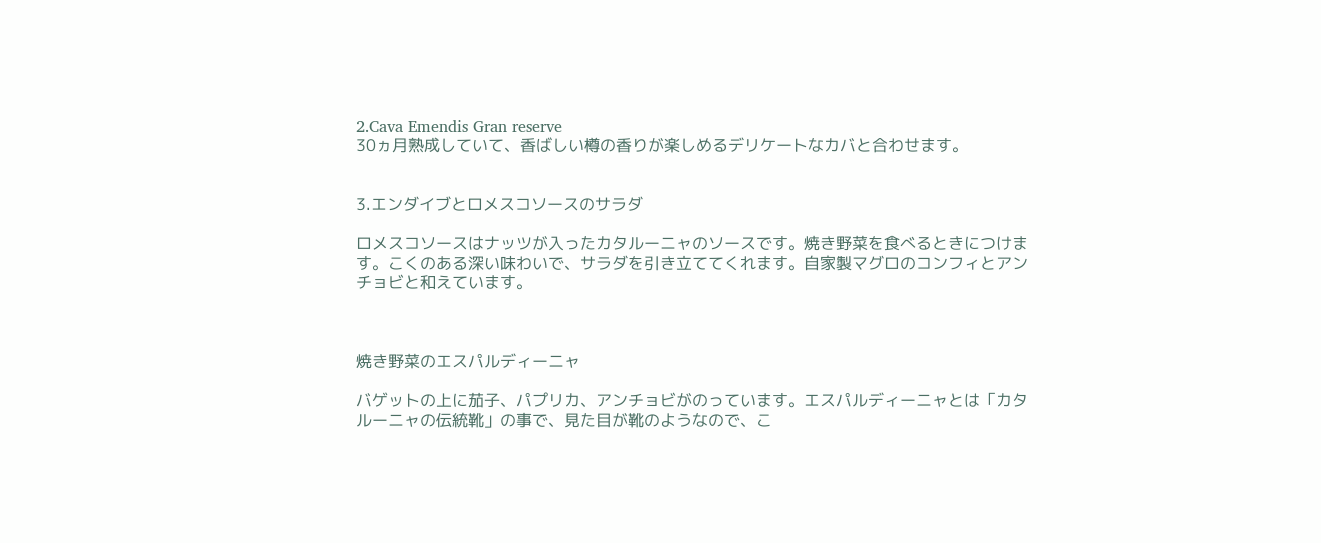2.Cava Emendis Gran reserve
30ヵ月熟成していて、香ばしい樽の香りが楽しめるデリケートなカバと合わせます。


3.エンダイブとロメスコソースのサラダ

ロメスコソースはナッツが入ったカタルーニャのソースです。焼き野菜を食べるときにつけます。こくのある深い味わいで、サラダを引き立ててくれます。自家製マグロのコンフィとアンチョビと和えています。



焼き野菜のエスパルディーニャ

バゲットの上に茄子、パプリカ、アンチョビがのっています。エスパルディーニャとは「カタルーニャの伝統靴」の事で、見た目が靴のようなので、こ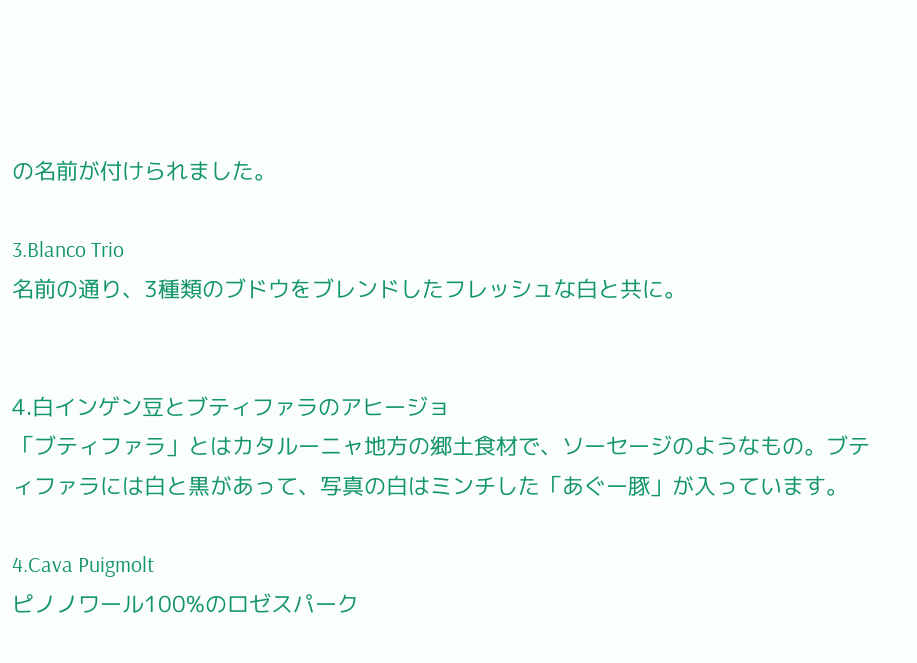の名前が付けられました。

3.Blanco Trio
名前の通り、3種類のブドウをブレンドしたフレッシュな白と共に。


4.白インゲン豆とブティファラのアヒージョ
「ブティファラ」とはカタルーニャ地方の郷土食材で、ソーセージのようなもの。ブティファラには白と黒があって、写真の白はミンチした「あぐー豚」が入っています。

4.Cava Puigmolt
ピノノワール100%のロゼスパーク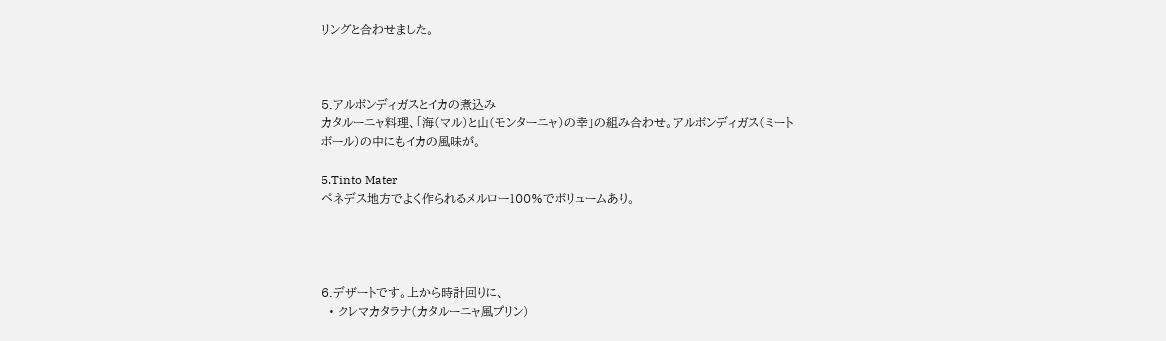リングと合わせました。



5.アルボンディガスとイカの煮込み
カタルーニャ料理、「海(マル)と山(モンターニャ)の幸」の組み合わせ。アルボンディガス(ミートボール)の中にもイカの風味が。

5.Tinto Mater
ペネデス地方でよく作られるメルロー100%でボリュームあり。




6.デザートです。上から時計回りに、
  • クレマカタラナ(カタルーニャ風プリン)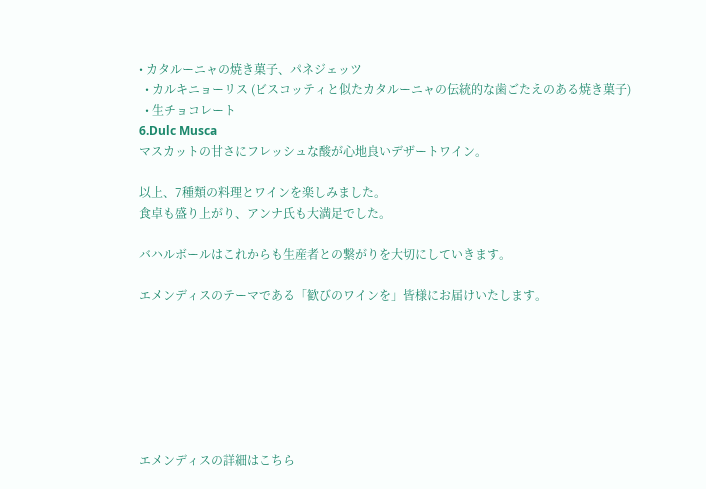• カタルーニャの焼き菓子、パネジェッツ
  • カルキニョーリス (ビスコッティと似たカタルーニャの伝統的な歯ごたえのある焼き菓子)
  • 生チョコレート
6.Dulc Musca
マスカットの甘さにフレッシュな酸が心地良いデザートワイン。

以上、7種類の料理とワインを楽しみました。
食卓も盛り上がり、アンナ氏も大満足でした。

バハルボールはこれからも生産者との繋がりを大切にしていきます。

エメンディスのテーマである「歓びのワインを」皆様にお届けいたします。







エメンディスの詳細はこちら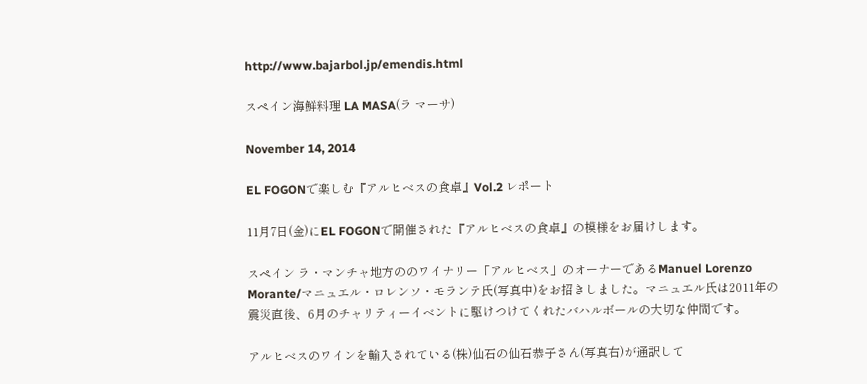http://www.bajarbol.jp/emendis.html

スペイン海鮮料理 LA MASA(ラ マーサ)

November 14, 2014

EL FOGONで楽しむ『アルヒベスの食卓』Vol.2 レポート

11月7日(金)にEL FOGONで開催された『アルヒベスの食卓』の模様をお届けします。

スペイン ラ・マンチャ地方ののワイナリー「アルヒベス」のオーナーであるManuel Lorenzo Morante/マニュエル・ロレンソ・モランテ氏(写真中)をお招きしました。マニュエル氏は2011年の震災直後、6月のチャリティーイベントに駆けつけてくれたバハルボールの大切な仲間です。

アルヒベスのワインを輸入されている(株)仙石の仙石恭子さん(写真右)が通訳して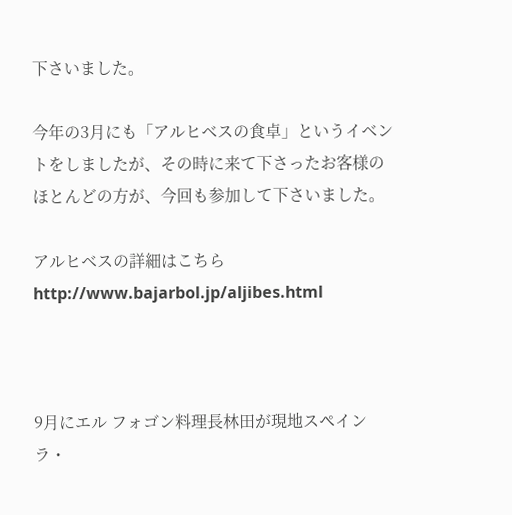下さいました。

今年の3月にも「アルヒベスの食卓」というイベントをしましたが、その時に来て下さったお客様のほとんどの方が、今回も参加して下さいました。

アルヒベスの詳細はこちら
http://www.bajarbol.jp/aljibes.html



9月にエル フォゴン料理長林田が現地スペイン ラ・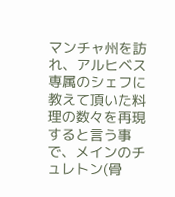マンチャ州を訪れ、アルヒベス専属のシェフに教えて頂いた料理の数々を再現すると言う事で、メインのチュレトン(骨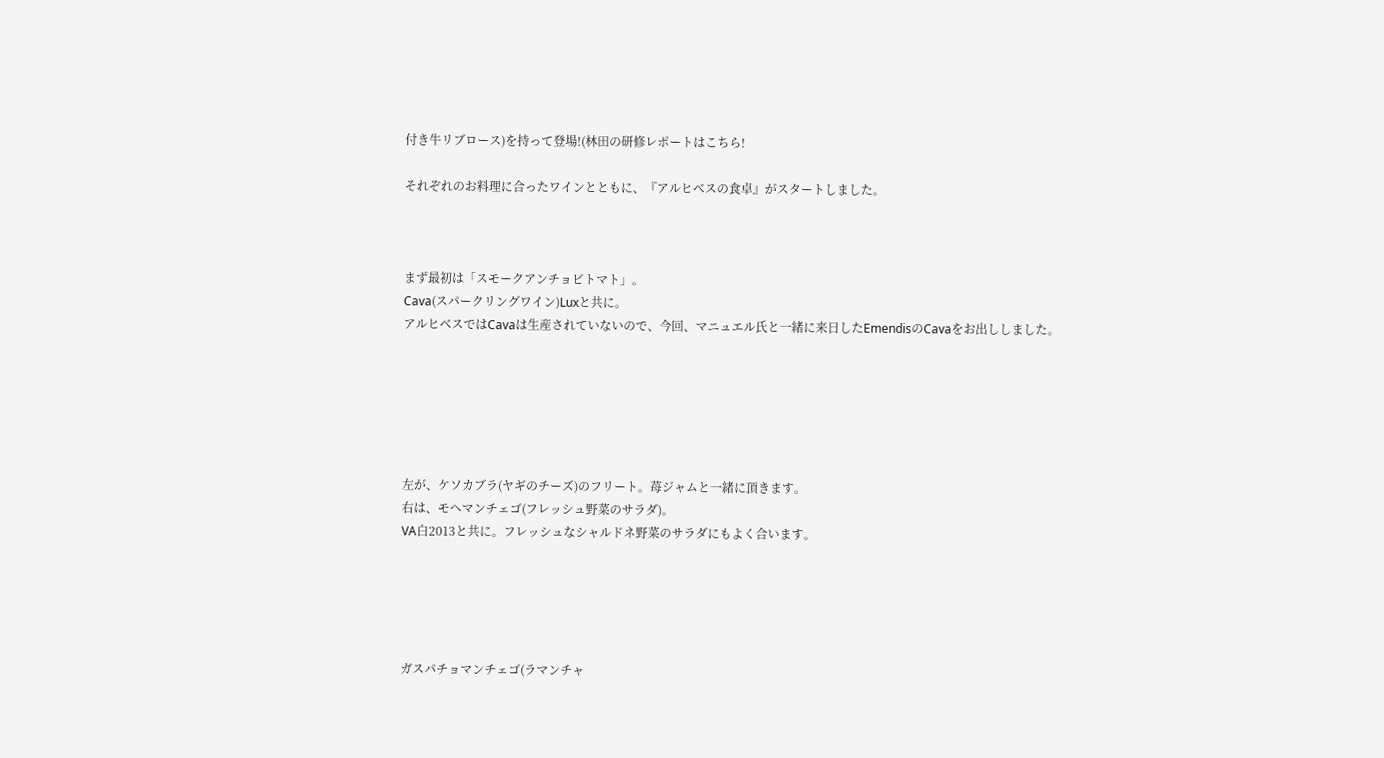付き牛リブロース)を持って登場!(林田の研修レポートはこちら!

それぞれのお料理に合ったワインとともに、『アルヒベスの食卓』がスタートしました。



まず最初は「スモークアンチョビトマト」。
Cava(スパークリングワイン)Luxと共に。
アルヒベスではCavaは生産されていないので、今回、マニュエル氏と一緒に来日したEmendisのCavaをお出ししました。






左が、ケソカブラ(ヤギのチーズ)のフリート。苺ジャムと一緒に頂きます。
右は、モヘマンチェゴ(フレッシュ野菜のサラダ)。
VA白2013と共に。フレッシュなシャルドネ野菜のサラダにもよく合います。





ガスパチョマンチェゴ(ラマンチャ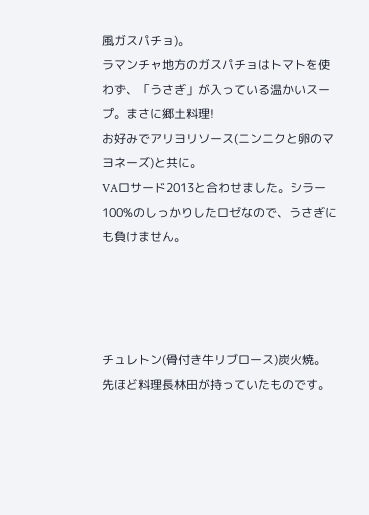風ガスパチョ)。
ラマンチャ地方のガスパチョはトマトを使わず、「うさぎ」が入っている温かいスープ。まさに郷土料理!
お好みでアリヨリソース(ニンニクと卵のマヨネーズ)と共に。
VAロサード2013と合わせました。シラー100%のしっかりしたロゼなので、うさぎにも負けません。




チュレトン(骨付き牛リブロース)炭火焼。
先ほど料理長林田が持っていたものです。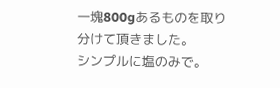一塊800gあるものを取り分けて頂きました。
シンプルに塩のみで。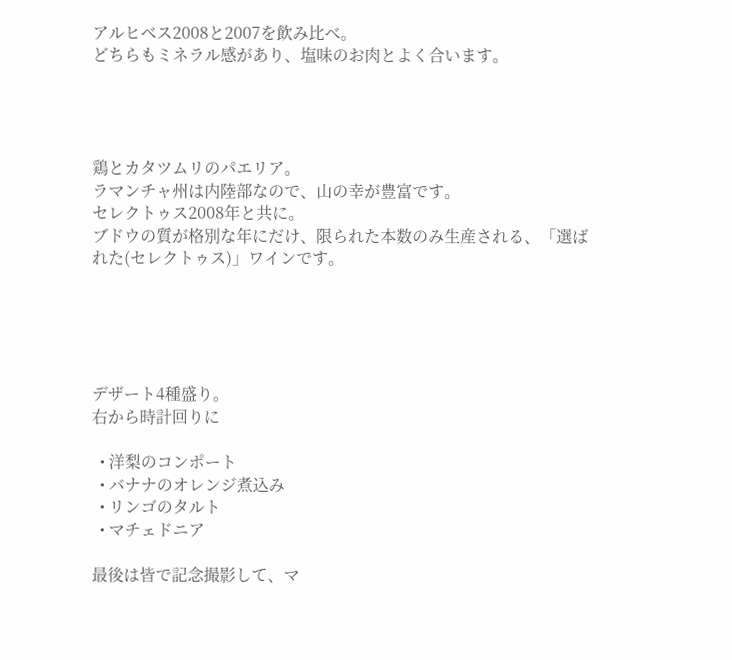アルヒベス2008と2007を飲み比べ。
どちらもミネラル感があり、塩味のお肉とよく合います。




鶏とカタツムリのパエリア。
ラマンチャ州は内陸部なので、山の幸が豊富です。
セレクトゥス2008年と共に。
ブドウの質が格別な年にだけ、限られた本数のみ生産される、「選ばれた(セレクトゥス)」ワインです。





デザート4種盛り。
右から時計回りに

  • 洋梨のコンポート
  • バナナのオレンジ煮込み
  • リンゴのタルト
  • マチェドニア

最後は皆で記念撮影して、マ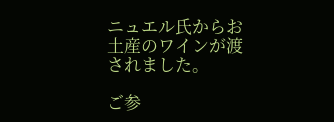ニュエル氏からお土産のワインが渡されました。

ご参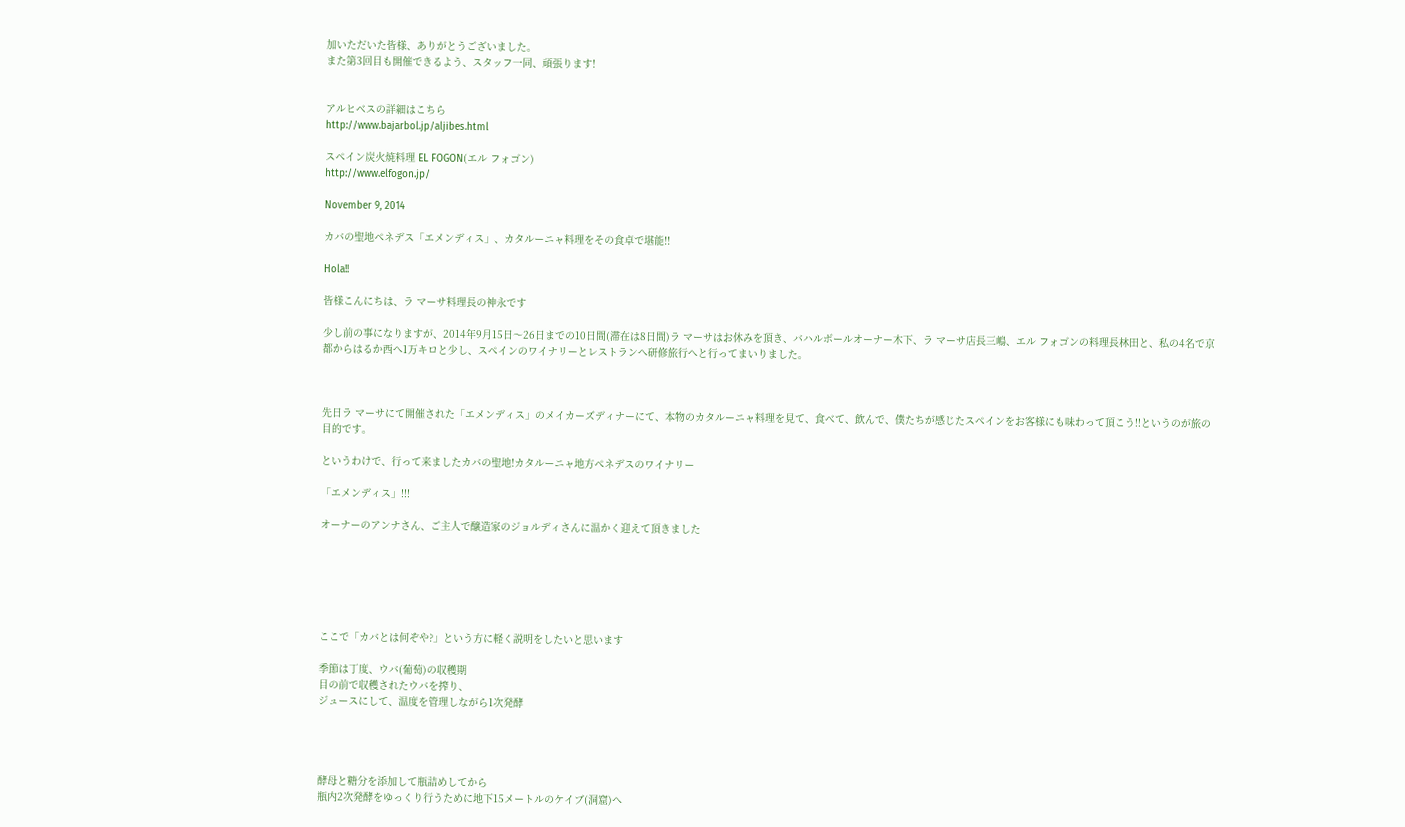加いただいた皆様、ありがとうございました。
また第3回目も開催できるよう、スタッフ一同、頑張ります!


アルヒベスの詳細はこちら
http://www.bajarbol.jp/aljibes.html

スペイン炭火焼料理 EL FOGON(エル フォゴン)
http://www.elfogon.jp/

November 9, 2014

カバの聖地ペネデス「エメンディス」、カタルーニャ料理をその食卓で堪能!!

Hola!!

皆様こんにちは、ラ マーサ料理長の神永です

少し前の事になりますが、2014年9月15日〜26日までの10日間(滞在は8日間)ラ マーサはお休みを頂き、バハルボールオーナー木下、ラ マーサ店長三嶋、エル フォゴンの料理長林田と、私の4名で京都からはるか西へ1万キロと少し、スペインのワイナリーとレストランへ研修旅行へと行ってまいりました。



先日ラ マーサにて開催された「エメンディス」のメイカーズディナーにて、本物のカタルーニャ料理を見て、食べて、飲んで、僕たちが感じたスペインをお客様にも味わって頂こう!!というのが旅の目的です。

というわけで、行って来ましたカバの聖地!カタルーニャ地方ぺネデスのワイナリー

「エメンディス」!!!

オーナーのアンナさん、ご主人で醸造家のジョルディさんに温かく迎えて頂きました






ここで「カバとは何ぞや?」という方に軽く説明をしたいと思います

季節は丁度、ウバ(葡萄)の収穫期
目の前で収穫されたウバを搾り、
ジュースにして、温度を管理しながら1次発酵




酵母と糖分を添加して瓶詰めしてから
瓶内2次発酵をゆっくり行うために地下15メートルのケイブ(洞窟)へ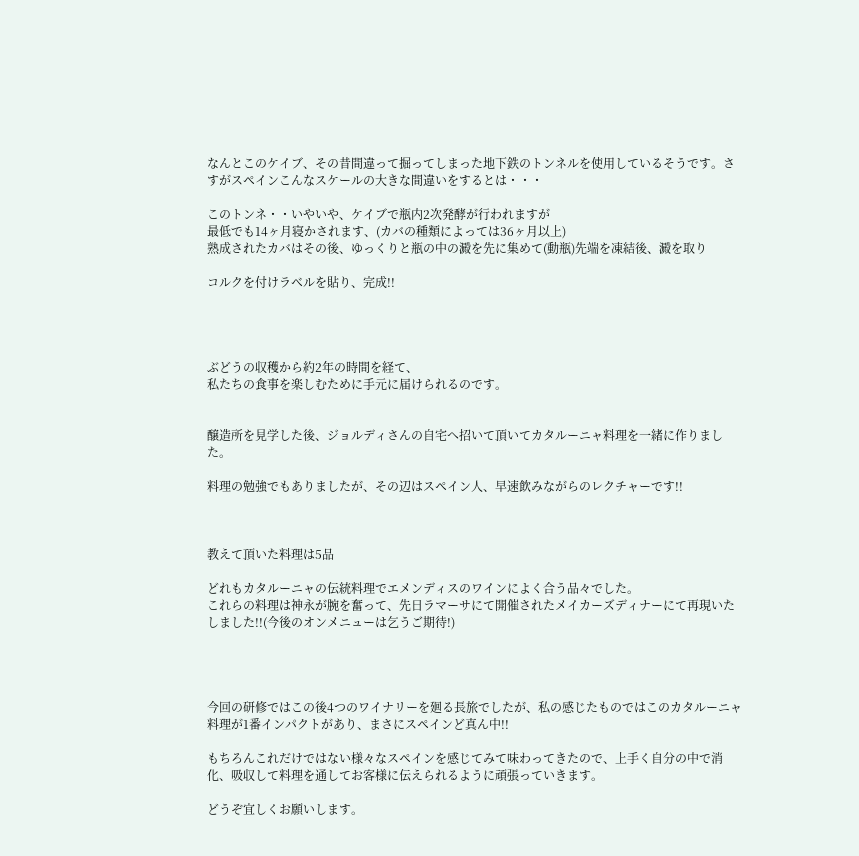なんとこのケイブ、その昔間違って掘ってしまった地下鉄のトンネルを使用しているそうです。さすがスペインこんなスケールの大きな間違いをするとは・・・

このトンネ・・いやいや、ケイブで瓶内2次発酵が行われますが
最低でも14ヶ月寝かされます、(カバの種類によっては36ヶ月以上)
熟成されたカバはその後、ゆっくりと瓶の中の澱を先に集めて(動瓶)先端を凍結後、澱を取り

コルクを付けラベルを貼り、完成!!




ぶどうの収穫から約2年の時間を経て、
私たちの食事を楽しむために手元に届けられるのです。


醸造所を見学した後、ジョルディさんの自宅へ招いて頂いてカタルーニャ料理を一緒に作りました。

料理の勉強でもありましたが、その辺はスペイン人、早速飲みながらのレクチャーです!!



教えて頂いた料理は5品

どれもカタルーニャの伝統料理でエメンディスのワインによく合う品々でした。
これらの料理は神永が腕を奮って、先日ラマーサにて開催されたメイカーズディナーにて再現いたしました!!(今後のオンメニューは乞うご期待!)




今回の研修ではこの後4つのワイナリーを廻る長旅でしたが、私の感じたものではこのカタルーニャ料理が1番インパクトがあり、まさにスペインど真ん中!!

もちろんこれだけではない様々なスペインを感じてみて味わってきたので、上手く自分の中で消化、吸収して料理を通してお客様に伝えられるように頑張っていきます。

どうぞ宜しくお願いします。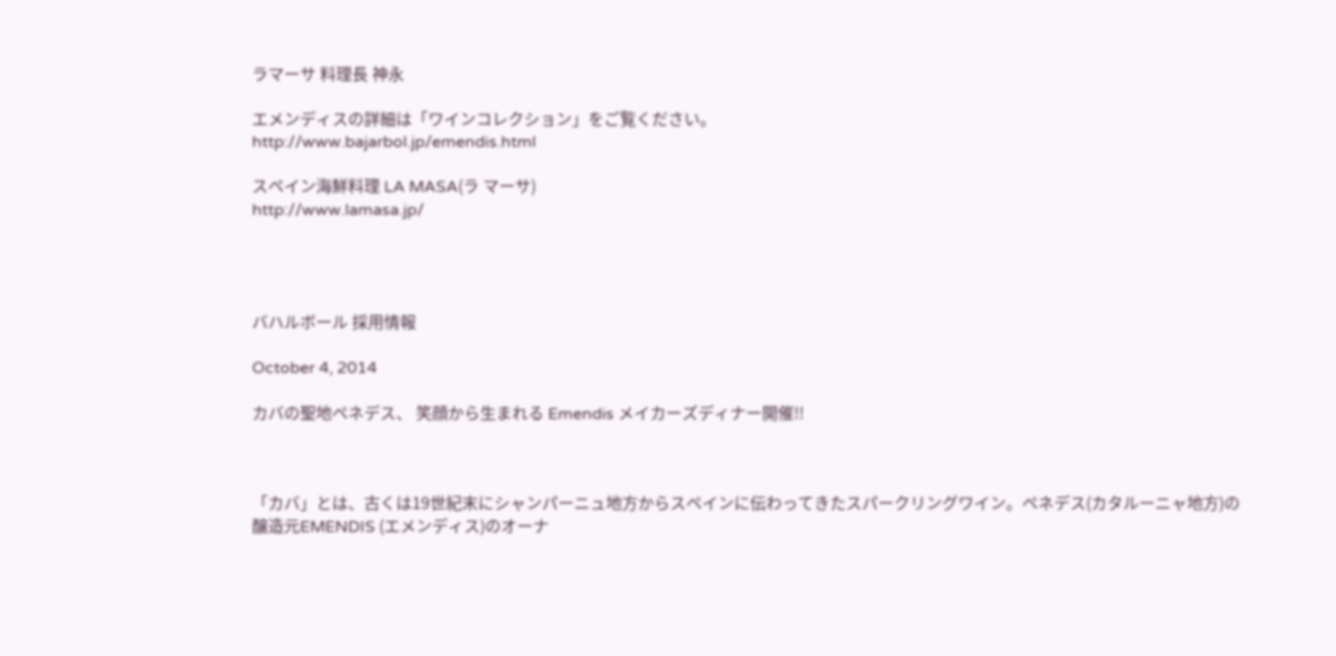ラマーサ 料理長 神永

エメンディスの詳細は「ワインコレクション」をご覧ください。
http://www.bajarbol.jp/emendis.html

スペイン海鮮料理 LA MASA(ラ マーサ)
http://www.lamasa.jp/




バハルボール 採用情報

October 4, 2014

カバの聖地ペネデス、 笑顔から生まれる Emendis メイカーズディナー開催!!



「カバ」とは、古くは19世紀末にシャンパーニュ地方からスペインに伝わってきたスパークリングワイン。ペネデス(カタルーニャ地方)の醸造元EMENDIS (エメンディス)のオーナ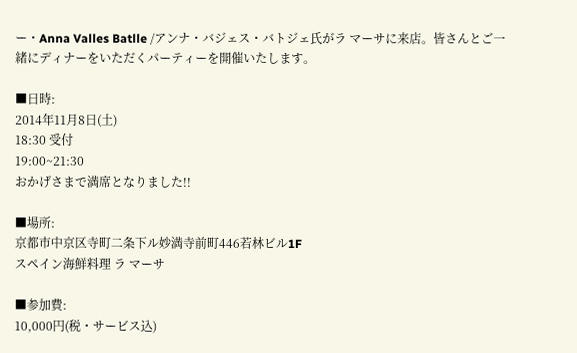ー・Anna Valles Batlle /アンナ・バジェス・バトジェ氏がラ マーサに来店。皆さんとご一緒にディナーをいただくパーティーを開催いたします。

■日時:
2014年11月8日(土)
18:30 受付
19:00~21:30
おかげさまで満席となりました!!

■場所:
京都市中京区寺町二条下ル妙満寺前町446若林ビル1F
スペイン海鮮料理 ラ マーサ

■参加費:
10,000円(税・サービス込)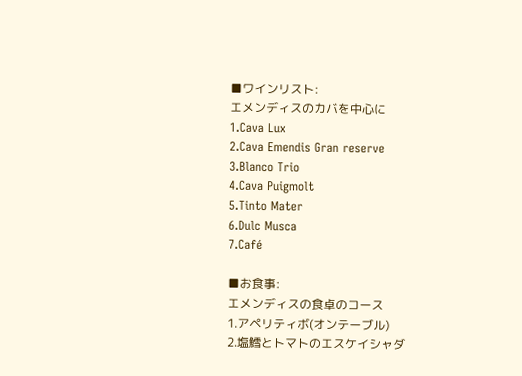■ワインリスト:
エメンディスのカバを中心に
1.Cava Lux
2.Cava Emendis Gran reserve
3.Blanco Trio
4.Cava Puigmolt
5.Tinto Mater
6.Dulc Musca
7.Café

■お食事:
エメンディスの食卓のコース
1.アペリティボ(オンテーブル)
2.塩鱈とトマトのエスケイシャダ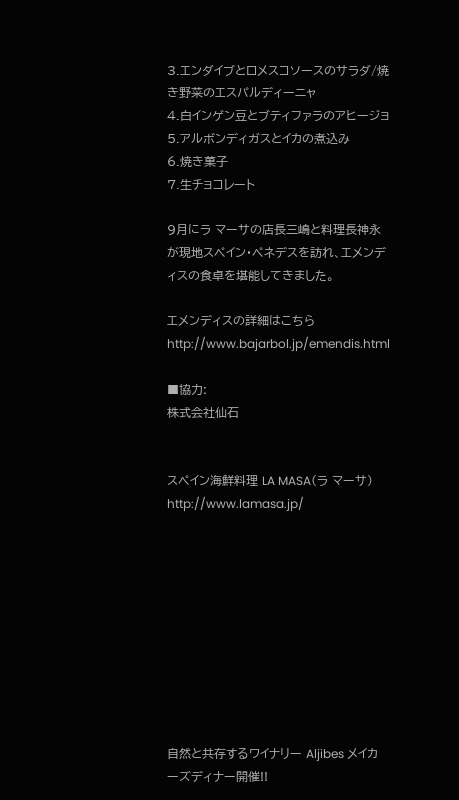3.エンダイブとロメスコソースのサラダ/焼き野菜のエスパルディーニャ
4.白インゲン豆とブティファラのアヒージョ
5.アルボンディガスとイカの煮込み
6.焼き菓子
7.生チョコレート

9月にラ マーサの店長三嶋と料理長神永が現地スペイン・ペネデスを訪れ、エメンディスの食卓を堪能してきました。

エメンディスの詳細はこちら
http://www.bajarbol.jp/emendis.html

■協力:
株式会社仙石


スペイン海鮮料理 LA MASA(ラ マーサ)
http://www.lamasa.jp/










自然と共存するワイナリー Aljibes メイカーズディナー開催!!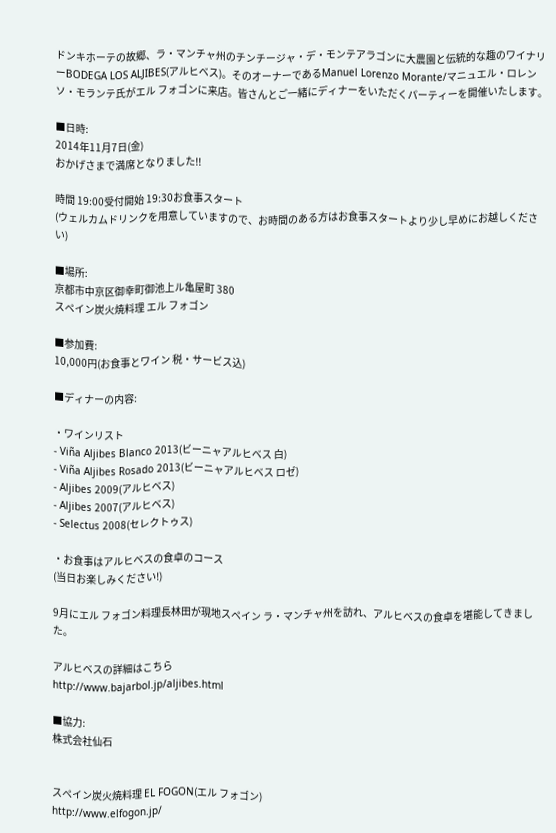ドンキホーテの故郷、ラ・マンチャ州のチンチージャ・デ・モンテアラゴンに大農園と伝統的な趣のワイナリーBODEGA LOS ALJIBES(アルヒベス)。そのオーナーであるManuel Lorenzo Morante/マニュエル・ロレンソ・モランテ氏がエル フォゴンに来店。皆さんとご一緒にディナーをいただくパーティーを開催いたします。

■日時:
2014年11月7日(金)
おかげさまで満席となりました!!

時間 19:00受付開始 19:30お食事スタート
(ウェルカムドリンクを用意していますので、お時間のある方はお食事スタートより少し早めにお越しください)

■場所:
京都市中京区御幸町御池上ル亀屋町 380
スペイン炭火焼料理 エル フォゴン

■参加費:
10,000円(お食事とワイン 税・サービス込)

■ディナーの内容:

・ワインリスト
- Viña Aljibes Blanco 2013(ビーニャアルヒベス 白)
- Viña Aljibes Rosado 2013(ビーニャアルヒベス ロゼ)
- Aljibes 2009(アルヒベス)
- Aljibes 2007(アルヒベス)
- Selectus 2008(セレクトゥス)

・お食事はアルヒベスの食卓のコース
(当日お楽しみください!)

9月にエル フォゴン料理長林田が現地スペイン ラ・マンチャ州を訪れ、アルヒベスの食卓を堪能してきました。

アルヒベスの詳細はこちら
http://www.bajarbol.jp/aljibes.html

■協力:
株式会社仙石


スペイン炭火焼料理 EL FOGON(エル フォゴン)
http://www.elfogon.jp/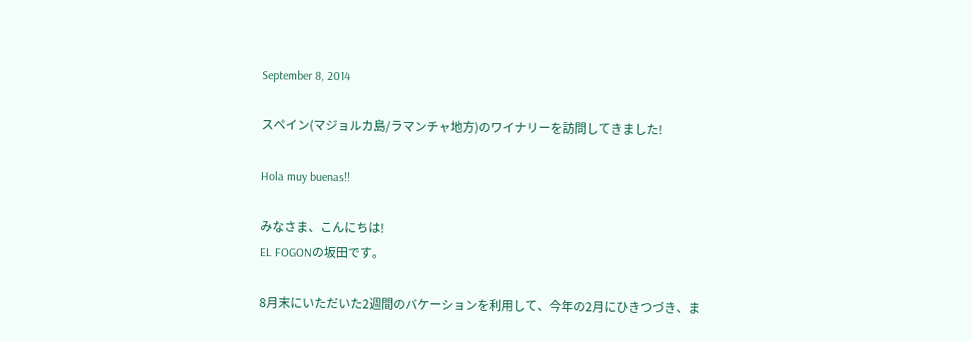September 8, 2014

スペイン(マジョルカ島/ラマンチャ地方)のワイナリーを訪問してきました!

Hola muy buenas!!

みなさま、こんにちは!
EL FOGONの坂田です。

8月末にいただいた2週間のバケーションを利用して、今年の2月にひきつづき、ま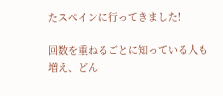たスペインに行ってきました!

回数を重ねるごとに知っている人も増え、どん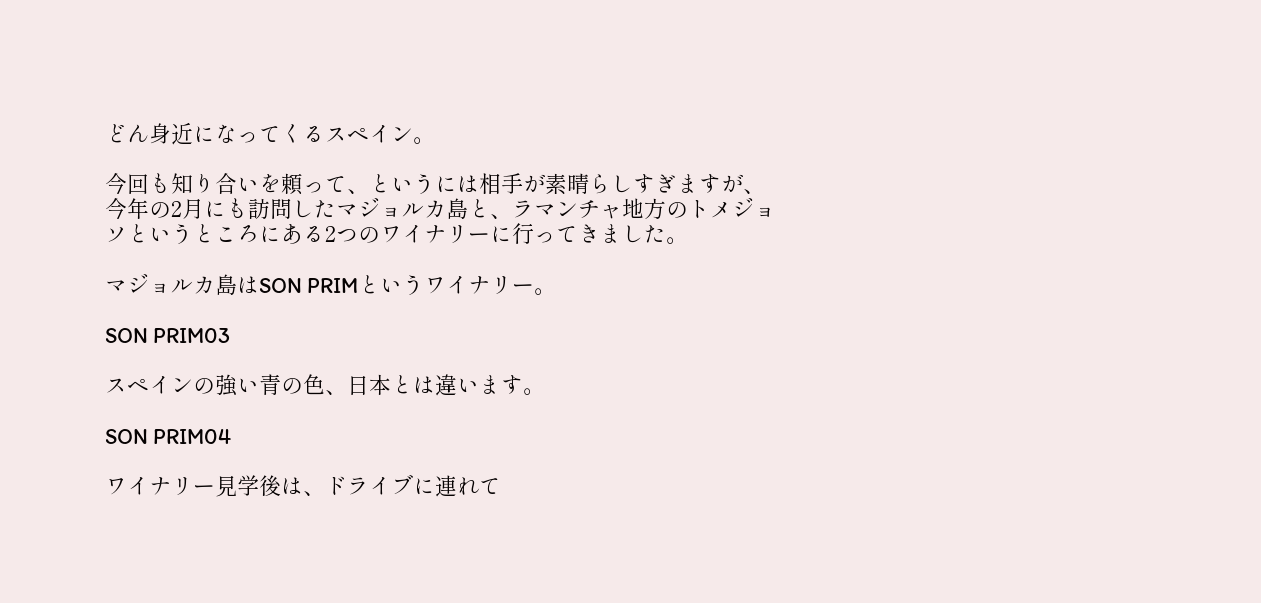どん身近になってくるスペイン。

今回も知り合いを頼って、というには相手が素晴らしすぎますが、今年の2月にも訪問したマジョルカ島と、ラマンチャ地方のトメジョソというところにある2つのワイナリーに行ってきました。

マジョルカ島はSON PRIMというワイナリー。

SON PRIM03

スペインの強い青の色、日本とは違います。

SON PRIM04

ワイナリー見学後は、ドライブに連れて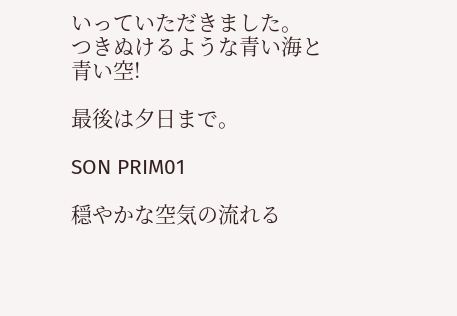いっていただきました。
つきぬけるような青い海と青い空!

最後は夕日まで。

SON PRIM01

穏やかな空気の流れる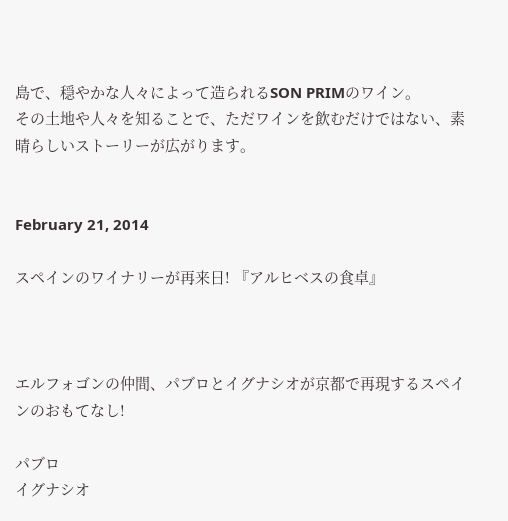島で、穏やかな人々によって造られるSON PRIMのワイン。
その土地や人々を知ることで、ただワインを飲むだけではない、素晴らしいストーリーが広がります。


February 21, 2014

スペインのワイナリーが再来日! 『アルヒベスの食卓』



エルフォゴンの仲間、パブロとイグナシオが京都で再現するスペインのおもてなし!

パブロ
イグナシオ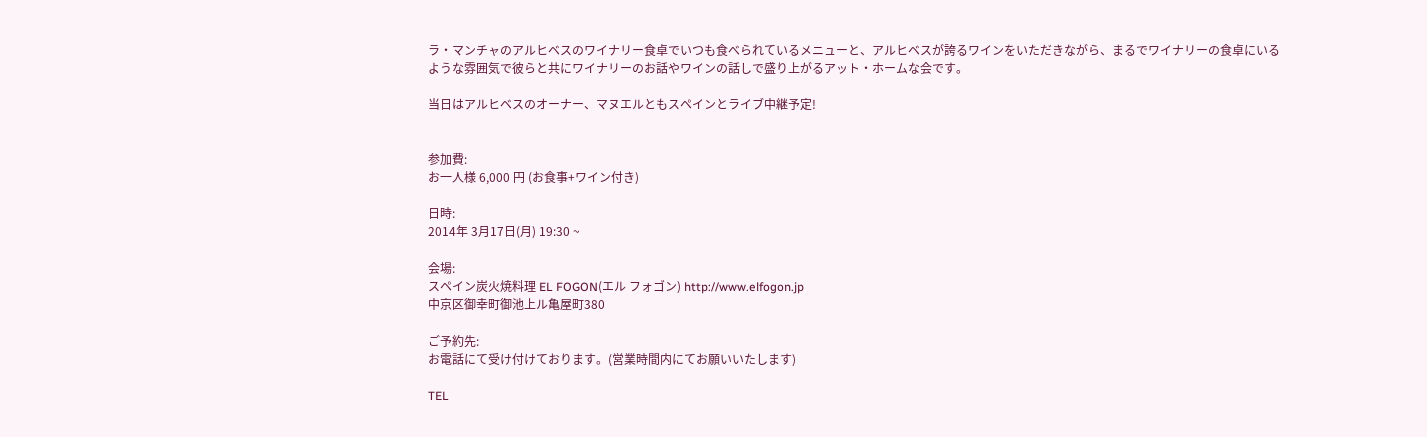ラ・マンチャのアルヒベスのワイナリー食卓でいつも食べられているメニューと、アルヒベスが誇るワインをいただきながら、まるでワイナリーの食卓にいるような雰囲気で彼らと共にワイナリーのお話やワインの話しで盛り上がるアット・ホームな会です。

当日はアルヒベスのオーナー、マヌエルともスペインとライブ中継予定!


参加費:
お一人様 6,000 円 (お食事+ワイン付き)

日時:
2014年 3月17日(月) 19:30 ~

会場:
スペイン炭火焼料理 EL FOGON(エル フォゴン) http://www.elfogon.jp
中京区御幸町御池上ル亀屋町380

ご予約先:
お電話にて受け付けております。(営業時間内にてお願いいたします)

TEL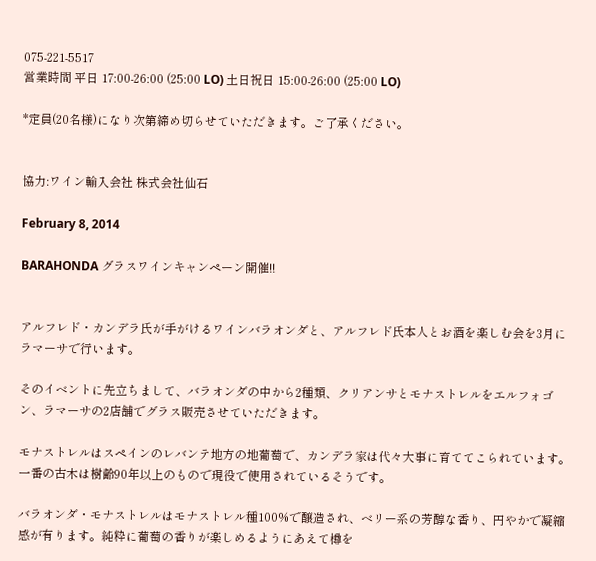075-221-5517
営業時間 平日 17:00-26:00 (25:00 LO) 土日祝日 15:00-26:00 (25:00 LO)

*定員(20名様)になり次第締め切らせていただきます。ご了承ください。


協力:ワイン輸入会社 株式会社仙石

February 8, 2014

BARAHONDA グラスワインキャンペーン開催!!


アルフレド・カンデラ氏が手がけるワインバラオンダと、アルフレド氏本人とお酒を楽しむ会を3月にラマーサで行います。

そのイベントに先立ちまして、バラオンダの中から2種類、クリアンサとモナストレルをエルフォゴン、ラマーサの2店舗でグラス販売させていただきます。

モナストレルはスペインのレバンテ地方の地葡萄で、カンデラ家は代々大事に育ててこられています。一番の古木は樹齢90年以上のもので現役で使用されているそうです。

バラオンダ・モナストレルはモナストレル種100%で醸造され、ベリー系の芳醇な香り、円やかで凝縮感が有ります。純粋に葡萄の香りが楽しめるようにあえて樽を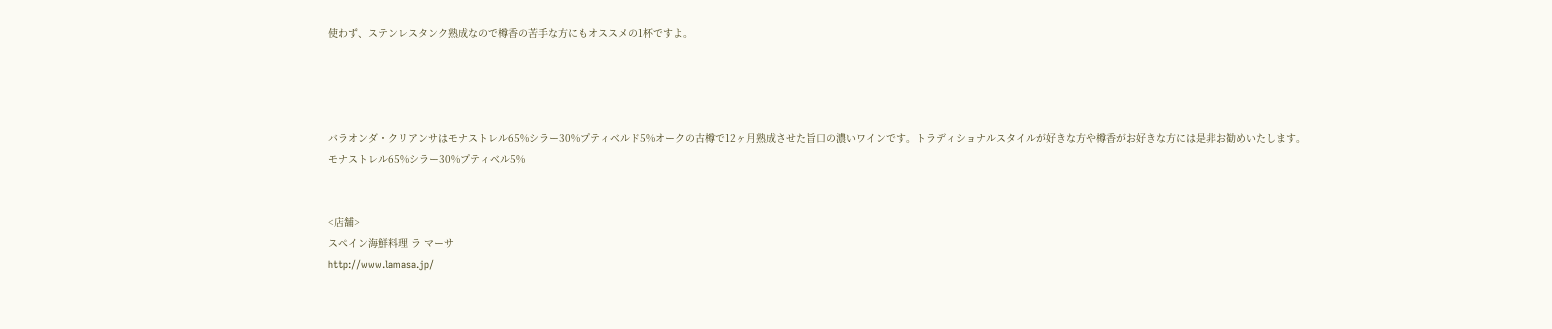使わず、ステンレスタンク熟成なので樽香の苦手な方にもオススメの1杯ですよ。




バラオンダ・クリアンサはモナストレル65%シラー30%プティベルド5%オークの古樽で12ヶ月熟成させた旨口の濃いワインです。トラディショナルスタイルが好きな方や樽香がお好きな方には是非お勧めいたします。
モナストレル65%シラー30%プティベル5%


<店舗>
スペイン海鮮料理 ラ マーサ
http://www.lamasa.jp/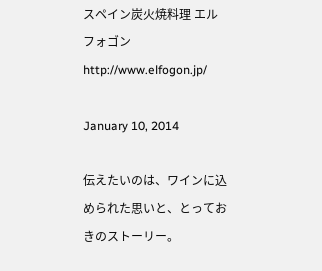スペイン炭火焼料理 エル フォゴン
http://www.elfogon.jp/

January 10, 2014

伝えたいのは、ワインに込められた思いと、とっておきのストーリー。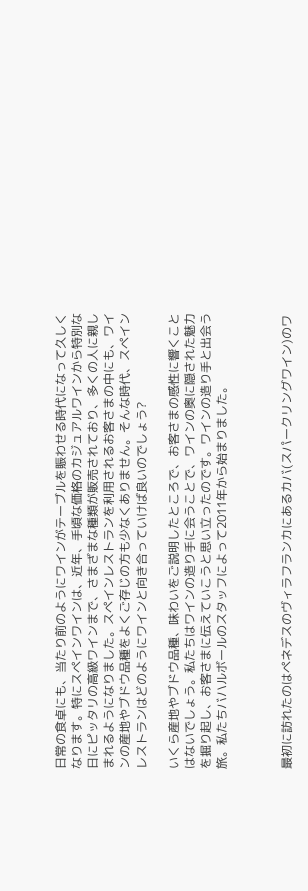日常の食卓にも、当たり前のようにワインがテーブルを賑わせる時代になって久しくなります。特にスペインワインは、近年、手頃な価格のカジュアルワインから特別な日にピッタリの高級ワインまで、さまざまな種類が販売されており、多くの人に親しまれるようになりました。スペインレストランを利用されるお客さまの中にも、ワインの産地やブドウ品種をよくご存じの方も少なくありません。そんな時代、スペインレストランはどのようにワインと向き合っていけば良いのでしょう?

いくら産地やブドウ品種、味わいをご説明したところで、お客さまの感性に響くことはないでしょう。私たちはワインの造り手に会うことで、ワインの奥に隠された魅力を掘り起し、お客さまに伝えていこうと思い立ったのです。ワインの造り手と出会う旅。私たちバハルボールのスタッフによって2011年から始まりました。



最初に訪れたのはペネデスのヴィラフランカにあるカバ(スパークリングワイン)のワ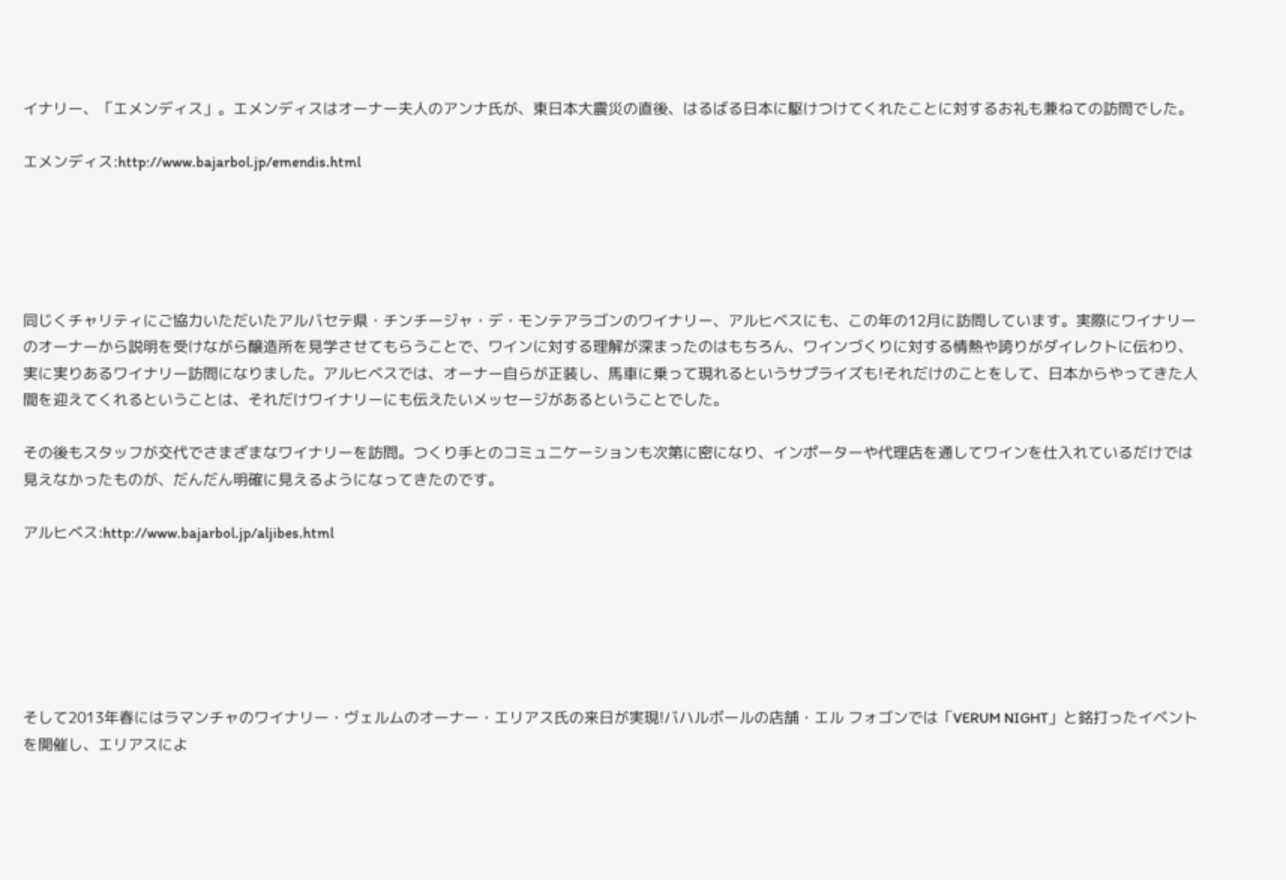イナリー、「エメンディス」。エメンディスはオーナー夫人のアンナ氏が、東日本大震災の直後、はるばる日本に駆けつけてくれたことに対するお礼も兼ねての訪問でした。

エメンディス:http://www.bajarbol.jp/emendis.html





同じくチャリティにご協力いただいたアルバセテ県・チンチージャ・デ・モンテアラゴンのワイナリー、アルヒベスにも、この年の12月に訪問しています。実際にワイナリーのオーナーから説明を受けながら醸造所を見学させてもらうことで、ワインに対する理解が深まったのはもちろん、ワインづくりに対する情熱や誇りがダイレクトに伝わり、実に実りあるワイナリー訪問になりました。アルヒベスでは、オーナー自らが正装し、馬車に乗って現れるというサプライズも!それだけのことをして、日本からやってきた人間を迎えてくれるということは、それだけワイナリーにも伝えたいメッセージがあるということでした。

その後もスタッフが交代でさまざまなワイナリーを訪問。つくり手とのコミュニケーションも次第に密になり、インポーターや代理店を通してワインを仕入れているだけでは見えなかったものが、だんだん明確に見えるようになってきたのです。

アルヒベス:http://www.bajarbol.jp/aljibes.html






そして2013年春にはラマンチャのワイナリー・ヴェルムのオーナー・エリアス氏の来日が実現!バハルボールの店舗・エル フォゴンでは「VERUM NIGHT」と銘打ったイベントを開催し、エリアスによ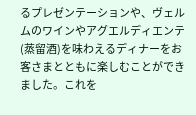るプレゼンテーションや、ヴェルムのワインやアグエルディエンテ(蒸留酒)を味わえるディナーをお客さまとともに楽しむことができました。これを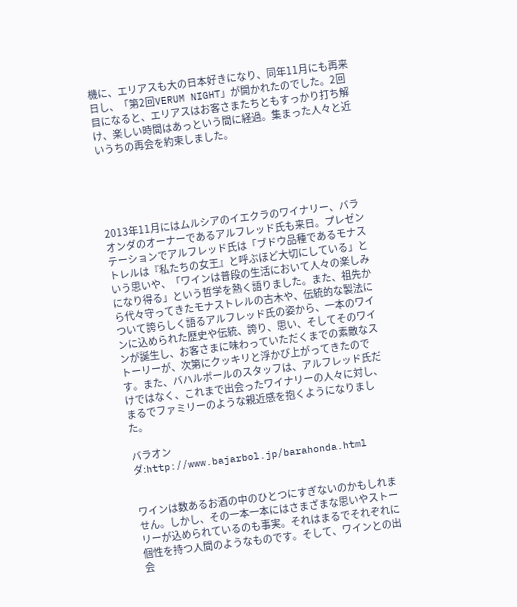機に、エリアスも大の日本好きになり、同年11月にも再来日し、「第2回VERUM NIGHT」が開かれたのでした。2回目になると、エリアスはお客さまたちともすっかり打ち解け、楽しい時間はあっという間に経過。集まった人々と近いうちの再会を約束しました。





2013年11月にはムルシアのイエクラのワイナリー、バラオンダのオーナーであるアルフレッド氏も来日。プレゼンテーションでアルフレッド氏は「ブドウ品種であるモナストレルは『私たちの女王』と呼ぶほど大切にしている」という思いや、「ワインは普段の生活において人々の楽しみになり得る」という哲学を熱く語りました。また、祖先から代々守ってきたモナストレルの古木や、伝統的な製法について誇らしく語るアルフレッド氏の姿から、一本のワインに込められた歴史や伝統、誇り、思い、そしてそのワインが誕生し、お客さまに味わっていただくまでの素敵なストーリーが、次第にクッキリと浮かび上がってきたのです。また、バハルボールのスタッフは、アルフレッド氏だけではなく、これまで出会ったワイナリーの人々に対し、まるでファミリーのような親近感を抱くようになりました。

バラオンダ:http://www.bajarbol.jp/barahonda.html


ワインは数あるお酒の中のひとつにすぎないのかもしれません。しかし、その一本一本にはさまざまな思いやストーリーが込められているのも事実。それはまるでそれぞれに個性を持つ人間のようなものです。そして、ワインとの出会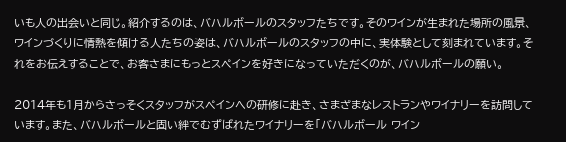いも人の出会いと同じ。紹介するのは、バハルボールのスタッフたちです。そのワインが生まれた場所の風景、ワインづくりに情熱を傾ける人たちの姿は、バハルボールのスタッフの中に、実体験として刻まれています。それをお伝えすることで、お客さまにもっとスペインを好きになっていただくのが、バハルボールの願い。

2014年も1月からさっそくスタッフがスペインへの研修に赴き、さまざまなレストランやワイナリーを訪問しています。また、バハルボールと固い絆でむずばれたワイナリーを「バハルボール ワイン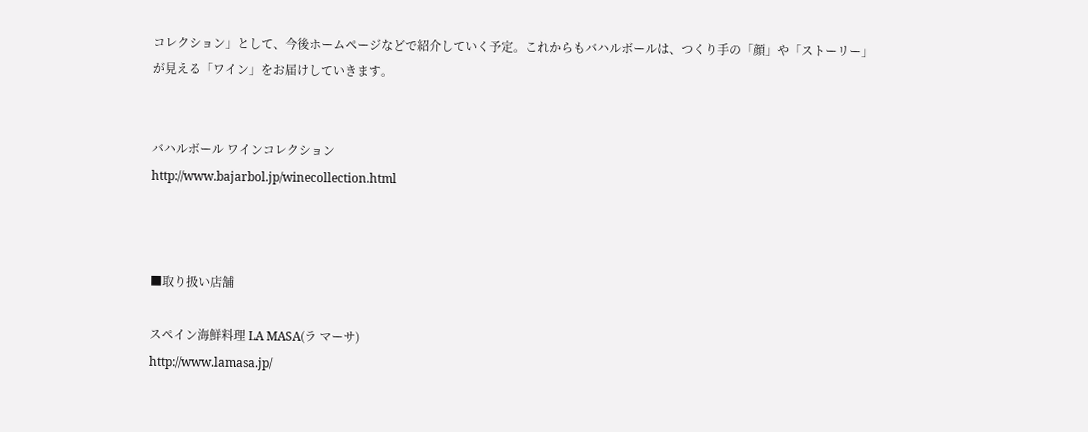コレクション」として、今後ホームページなどで紹介していく予定。これからもバハルボールは、つくり手の「顔」や「ストーリー」が見える「ワイン」をお届けしていきます。


バハルボール ワインコレクション
http://www.bajarbol.jp/winecollection.html



■取り扱い店舗

スペイン海鮮料理 LA MASA(ラ マーサ)
http://www.lamasa.jp/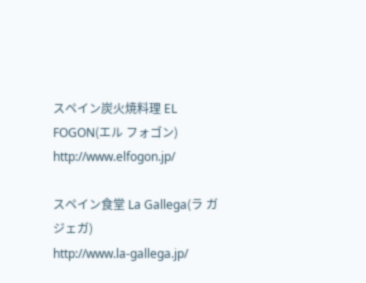スペイン炭火焼料理 EL FOGON(エル フォゴン)
http://www.elfogon.jp/

スペイン食堂 La Gallega(ラ ガジェガ)
http://www.la-gallega.jp/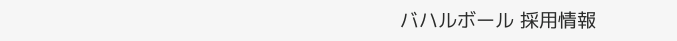バハルボール 採用情報